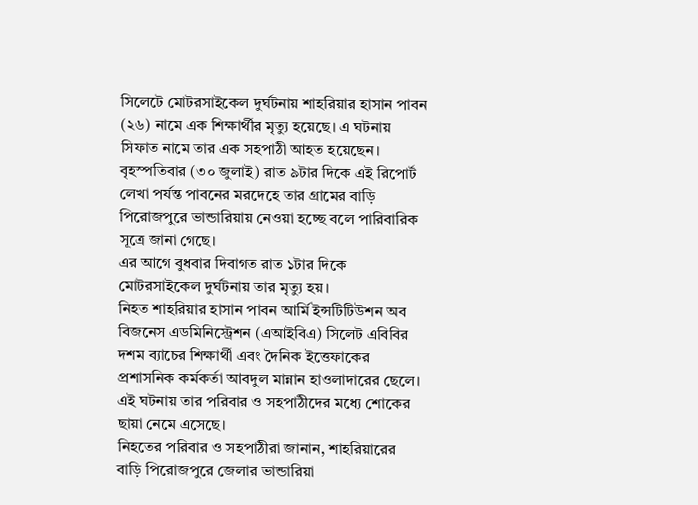সিলেটে মোটরসাইকেল দুর্ঘটনায় শাহরিয়ার হাসান পাবন (২৬) নামে এক শিক্ষার্থীর মৃত্যু হয়েছে। এ ঘটনায় সিফাত নামে তার এক সহপাঠী আহত হয়েছেন।
বৃহস্পতিবার (৩০ জুলাই) রাত ৯টার দিকে এই রিপোর্ট লেখা পর্যন্ত পাবনের মরদেহে তার গ্রামের বাড়ি পিরোজপুরে ভান্ডারিয়ায় নেওয়া হচ্ছে বলে পারিবারিক সূত্রে জানা গেছে।
এর আগে বুধবার দিবাগত রাত ১টার দিকে মোটরসাইকেল দুর্ঘটনায় তার মৃত্যু হয়।
নিহত শাহরিয়ার হাসান পাবন আর্মি ইন্সটিটিউশন অব বিজনেস এডমিনিস্ট্রেশন (এআইবিএ) সিলেট এবিবির দশম ব্যাচের শিক্ষার্থী এবং দৈনিক ইত্তেফাকের প্রশাসনিক কর্মকর্তা আবদুল মান্নান হাওলাদারের ছেলে।
এই ঘটনায় তার পরিবার ও সহপাঠীদের মধ্যে শোকের ছায়া নেমে এসেছে।
নিহতের পরিবার ও সহপাঠীরা জানান, শাহরিয়ারের বাড়ি পিরোজপুরে জেলার ভান্ডারিয়া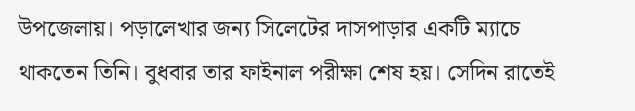উপজেলায়। পড়ালেখার জন্য সিলেটের দাসপাড়ার একটি ম্যাচে থাকতেন তিনি। বুধবার তার ফাইনাল পরীক্ষা শেষ হয়। সেদিন রাতেই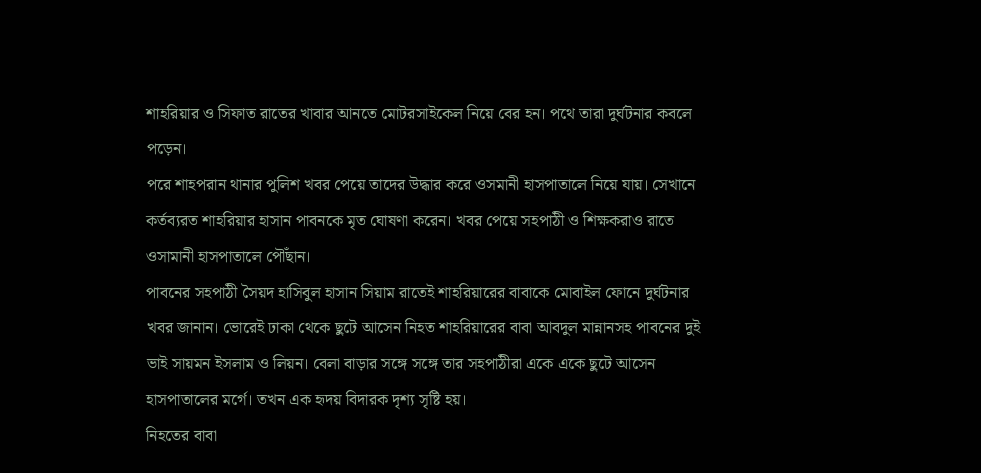শাহরিয়ার ও সিফাত রাতের খাবার আনতে মোটরসাইকেল নিয়ে বের হন। পথে তারা দুর্ঘটনার কবলে পড়েন।
পরে শাহপরান থানার পুলিশ খবর পেয়ে তাদের উদ্ধার করে ওসমানী হাসপাতালে নিয়ে যায়। সেখানে কর্তব্যরত শাহরিয়ার হাসান পাবনকে মৃত ঘোষণা করেন। খবর পেয়ে সহপাঠী ও শিক্ষকরাও রাতে ওসামানী হাসপাতালে পৌঁছান।
পাবনের সহপাঠী সৈয়দ হাসিবুল হাসান সিয়াম রাতেই শাহরিয়ারের বাবাকে মোবাইল ফোনে দুর্ঘটনার খবর জানান। ভোরেই ঢাকা থেকে ছুটে আসেন নিহত শাহরিয়ারের বাবা আবদুল মান্নানসহ পাবনের দুই ভাই সায়মন ইসলাম ও লিয়ন। বেলা বাড়ার সঙ্গে সঙ্গে তার সহপাঠীরা একে একে ছুটে আসেন হাসপাতালের মর্গে। তখন এক হৃদয় বিদারক দৃশ্য সৃষ্টি হয়।
নিহতের বাবা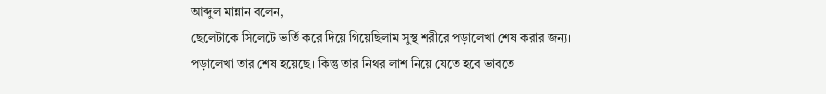আব্দুল মান্নান বলেন,
ছেলেটাকে সিলেটে ভর্তি করে দিয়ে গিয়েছিলাম সুস্থ শরীরে পড়ালেখা শেষ করার জন্য। পড়ালেখা তার শেষ হয়েছে। কিন্তু তার নিথর লাশ নিয়ে যেতে হবে ভাবতে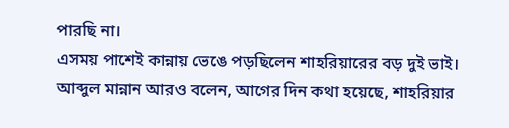পারছি না।
এসময় পাশেই কান্নায় ভেঙে পড়ছিলেন শাহরিয়ারের বড় দুই ভাই।
আব্দুল মান্নান আরও বলেন, আগের দিন কথা হয়েছে, শাহরিয়ার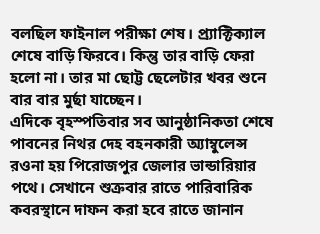বলছিল ফাইনাল পরীক্ষা শেষ। প্র্যাক্টিক্যাল শেষে বাড়ি ফিরবে। কিন্তু তার বাড়ি ফেরা হলো না। তার মা ছোট্ট ছেলেটার খবর শুনে বার বার মুর্ছা যাচ্ছেন।
এদিকে বৃহস্পতিবার সব আনুষ্ঠানিকতা শেষে পাবনের নিথর দেহ বহনকারী অ্যাম্বুলেন্স রওনা হয় পিরোজপুর জেলার ভান্ডারিয়ার পথে। সেখানে শুক্রবার রাতে পারিবারিক কবরস্থানে দাফন করা হবে রাতে জানান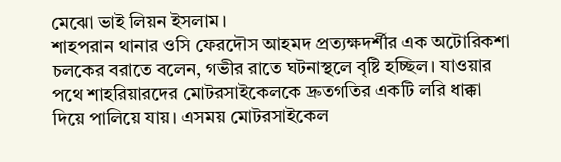মেঝো ভাই লিয়ন ইসলাম।
শাহপরান থানার ওসি ফেরদৌস আহমদ প্রত্যক্ষদর্শীর এক অটোরিকশা চলকের বরাতে বলেন, গভীর রাতে ঘটনাস্থলে বৃষ্টি হচ্ছিল। যাওয়ার পথে শাহরিয়ারদের মোটরসাইকেলকে দ্রুতগতির একটি লরি ধাক্কা দিয়ে পালিয়ে যায়। এসময় মোটরসাইকেল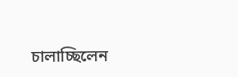চালাচ্ছিলেন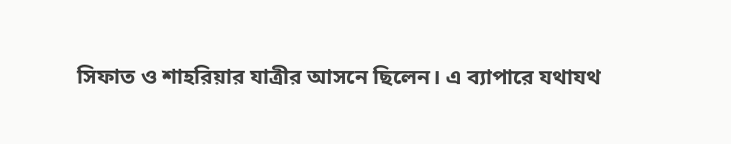সিফাত ও শাহরিয়ার যাত্রীর আসনে ছিলেন। এ ব্যাপারে যথাযথ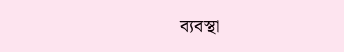ব্যবস্থা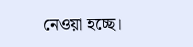নেওয়া হচ্ছে।